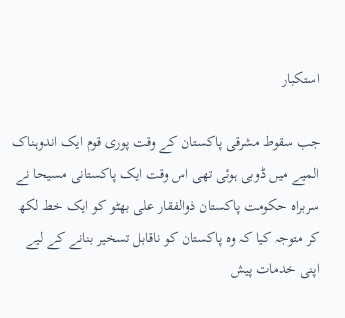استکبار

جب سقوط مشرقی پاکستان کے وقت پوری قوم ایک اندوہناک المیے میں ڈوبی ہوئی تھی اس وقت ایک پاکستانی مسیحا نے سربراہ حکومت پاکستان ذوالفقار علی بھٹو کو ایک خط لکھ کر متوجہ کیا کہ وہ پاکستان کو ناقابل تسخیر بنانے کے لیے اپنی خدمات پیش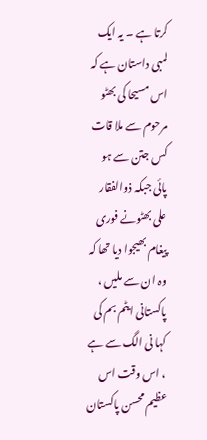کرتا ہے ۔ یہ ایک لمبی داستان ہے کہ اس مسیحا کی بھٹو مرحوم سے ملا قات کس جتن سے ہو پائی جبکہ ذوالفقار علی بھٹونے فوری پیغام بھیجوا دیا تھا کہ وہ ان سے ملیں ، پاکستانی ایٹم بم کی کہا نی الگ سے ہے ، اس وقت اس عظیم محسن پاکستان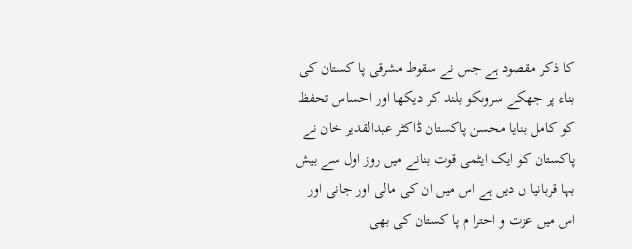کا ذکر مقصود ہے جس نے سقوط مشرقی پا کستان کی بناء پر جھکے سروںکو بلند کر دیکھا اور احساس تحفظ کو کامل بنایا محسن پاکستان ڈاکٹر عبدالقدیر خان نے پاکستان کو ایک ایٹمی قوت بنانے میں روز اول سے بیش بہا قربانیا ں دیں ہے اس میں ان کی مالی اور جانی اور اس میں عزت و احترا م پا کستان کی بھی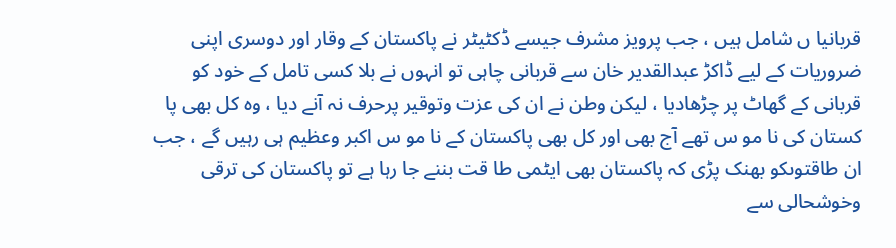قربانیا ں شامل ہیں ، جب پرویز مشرف جیسے ڈکٹیٹر نے پاکستان کے وقار اور دوسری اپنی ضروریات کے لیے ڈاکڑ عبدالقدیر خان سے قربانی چاہی تو انہوں نے بلا کسی تامل کے خود کو قربانی کے گھاٹ پر چڑھادیا ، لیکن وطن نے ان کی عزت وتوقیر پرحرف نہ آنے دیا ، وہ کل بھی پا کستان کی نا مو س تھے آج بھی اور کل بھی پاکستان کے نا مو س اکبر وعظیم ہی رہیں گے ، جب ان طاقتوںکو بھنک پڑی کہ پاکستان بھی ایٹمی طا قت بننے جا رہا ہے تو پاکستان کی ترقی وخوشحالی سے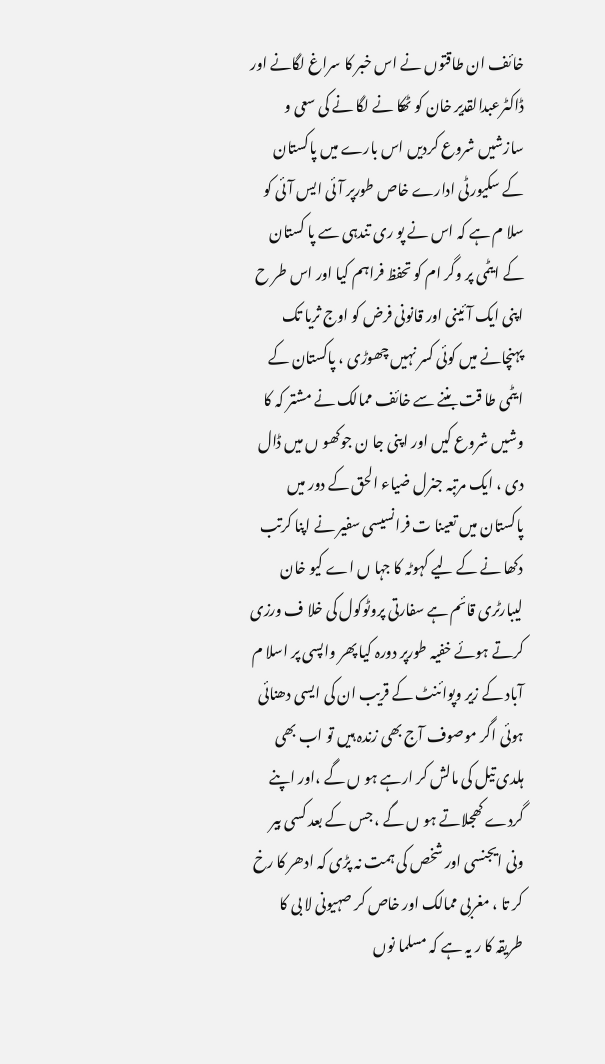خائف ان طاقتوں نے اس خبر کا سراغ لگانے اور ڈاکٹرعبدالقدیر خان کو ٹھکا نے لگا نے کی سعی و سازشیں شروع کردیں اس بارے میں پاکستان کے سکیورٹی ادارے خاص طورپر آئی ایس آئی کو سلا م ہے کہ اس نے پو ری تندہی سے پا کستان کے ایٹمی پر وگر ام کو تحفظ فراہم کیا اور اس طر ح اپنی ایک آئینی اور قانونی فرض کو اوج ثریا تک پہنچانے میں کوئی کسر نہیں چھوڑی ، پاکستان کے ایٹمی طا قت بننے سے خائف ممالک نے مشتر کہ کا وشیں شروع کیں اور اپنی جا ن جوکھو ں میں ڈال دی ، ایک مرتبہ جنرل ضیاء الحق کے دور میں پاکستان میں تعینا ت فرانسیسی سفیر نے اپنا کرتب دکھا نے کے لیے کہوٹہ کا جہا ں اے کیو خان لیبارٹری قائم ہے سفارتی پروٹوکول کی خلا ف ورزی کرتے ہوئے خفیہ طورپر دورہ کیا پھر واپسی پر اسلا م آباد کے زیر وپوائنٹ کے قریب ان کی ایسی دھنائی ہوئی اگر موصوف آج بھی زندہ ہیں تو اب بھی ہلدی تیل کی مالش کر ارہے ہو ں گے ،اور اپنے گردے کھجلاتے ہو ں گے ، جس کے بعد کسی بیر ونی ایجنسی اور شخص کی ہمت نہ پڑی کہ ادھر کا رخ کر تا ، مغربی ممالک اور خاص کر صہیونی لا بی کا طریقہ کا ر یہ ہے کہ مسلما نوں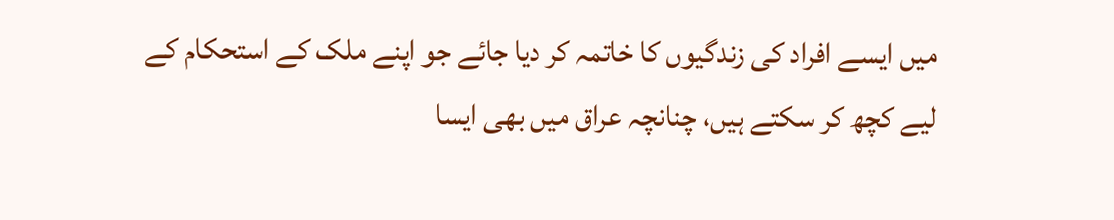میں ایسے افراد کی زندگیوں کا خاتمہ کر دیا جائے جو اپنے ملک کے استحکام کے لیے کچھ کر سکتے ہیں، چنانچہ عراق میں بھی ایسا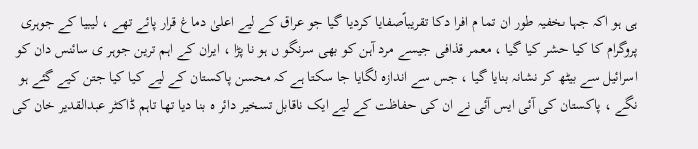ہی ہو اکہ جہا ںخفیہ طور ان تما م افرا دکا تقریباًصفایا کردیا گیا جو عراق کے لیے اعلیٰ دماغ قرار پائے تھے ، لیبیا کے جوہری پروگرام کا کیا حشر کیا گیا ، معمر قذافی جیسے مرد آہن کو بھی سرنگو ں ہو نا پڑا ، ایران کے اہم ترین جوہر ی سائنس دان کو اسرائیل سے بیٹھ کر نشانہ بنایا گیا ، جس سے اندازہ لگایا جا سکتا ہے کہ محسن پاکستان کے لیے کیا کیا جتن کیے گئے ہو نگے ، پاکستان کی آئی ایس آئی نے ان کی حفاظت کے لیے ایک ناقابل تسخیر دائر ہ بنا دیا تھا تاہم ڈاکٹر عبدالقدیر خان کی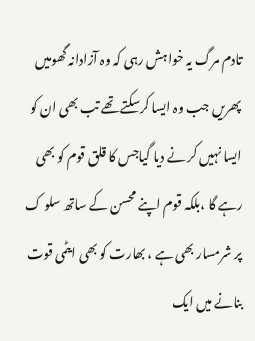تادم مرگ یہ خواہش رہی کہ وہ آزادانہ گھومیں پھریں جب وہ ایسا کرسکتے تھے تب بھی ان کو ایسا نہیں کر نے دیا گیاجس کا قلق قوم کو بھی رہے گا ،بلکہ قوم اپنے محسن کے ساتھ سلو ک پر شرمسار بھی ہے ، بھارت کو بھی ایٹمی قوت بنانے میں ایک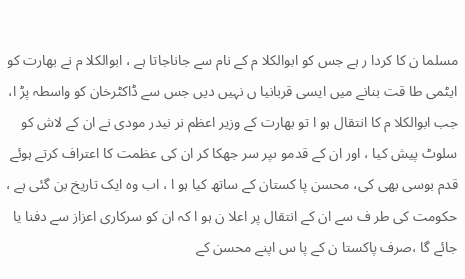مسلما ن کا کردا ر ہے جس کو ابوالکلا م کے نام سے جاناجاتا ہے ، ابوالکلا م نے بھارت کو ایٹمی طا قت بنانے میں ایسی قربانیا ں نہیں دیں جس سے ڈاکٹرخان کو واسطہ پڑ ا، جب ابوالکلا م کا انتقال ہو ا تو بھارت کے وزیر اعظم نر نیدر مودی نے ان کے لاش کو سلوٹ پیش کیا ، اور ان کے قدمو ںپر سر جھکا کر ان کی عظمت کا اعتراف کرتے ہوئے قدم بوسی بھی کی، محسن پا کستان کے ساتھ کیا ہو ا ، اب وہ ایک تاریخ بن گئی ہے ، حکومت کی طر ف سے ان کے انتقال پر اعلا ن ہو ا کہ ان کو سرکاری اعزاز سے دفنا یا جائے گا ،صرف پاکستا ن کے پا س اپنے محسن کے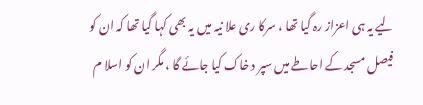لیے یہ ہی اعزاز رہ گیا تھا ، سرکا ری علا نیہ میں یہ بھی کہا گیا تھا کہ ان کو فیصل مسجد کے احاطے میں سپر د خاک کیا جائے گا ، مگر ان کو اسلا م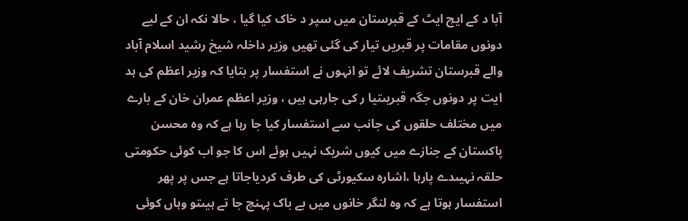آبا د کے ایچ ایٹ کے قبرستان میں سپر د خاک کیا گیا ، حالا نکہ ان کے لیے دونوں مقامات پر قبریں تیار کی گئی تھیں وزیر داخلہ شیخ رشید اسلام آباد والے قبرستان تشریف لائے تو انہوں نے استفسار پر بتایا کہ وزیر اعظم کی ہد ایت پر دونوں جگہ قبریںتیا ر کی جارہی ہیں ، وزیر اعظم عمران خان کے بارے میں مختلف حلقوں کی جانب سے استفسار کیا جا رہا ہے کہ وہ محسن پاکستان کے جنازے میں کیوں شریک نہیں ہوئے اس کا جو اب کوئی حکومتی حلقہ نہیںدے پارہا ،اشارہ سکیورٹی کی طرف کردیاجاتا ہے جس پر پھر استفسار ہوتا ہے کہ وہ لنگر خانوں میں بے باک پہنچ جا تے ہیںتو وہاں کوئی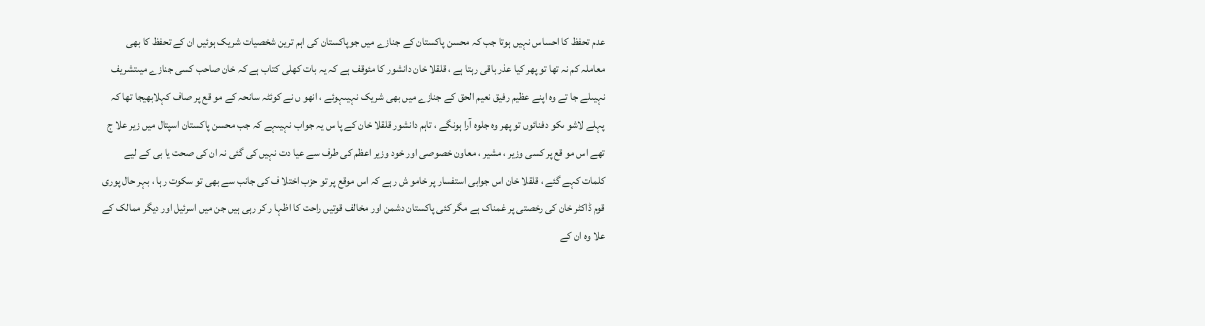عدم تحفظ کا احساس نہیں ہوتا جب کہ محسن پاکستان کے جنازے میں جوپاکستان کی اہم ترین شخصیات شریک ہوئیں ان کے تحفظ کا بھی معاملہ کم نہ تھا تو پھر کیا عذر باقی رہتا ہے ، قلقلا خان دانشور کا مئوقف ہے کہ یہ بات کھلی کتاب ہے کہ خان صاحب کسی جنازے میںتشریف نہیںلے جا تے وہ اپنے عظیم رفیق نعیم الحق کے جنازے میں بھی شریک نہیںہوئے ، انھو ں نے کوئٹہ سانحہ کے مو قع پر صاف کہلابھیجا تھا کہ پہلے لاشو ںکو دفنائوں تو پھر وہ جلوہ آرا ہونگے ، تاہم دانشور قلقلا خان کے پا س یہ جواب نہیںہے کہ جب محسن پاکستان اسپتال میں زیر علا ج تھے اس مو قع پر کسی وزیر ، مشیر ، معاون خصوصی اور خود وزیر اعظم کی طرف سے عیا دت نہیں کی گئی نہ ان کی صحت یا بی کے لیے کلمات کہے گئے ، قلقلا خان اس جوابی استفسار پر خامو ش رہے کہ اس موقع پر تو حزب اختلا ف کی جانب سے بھی تو سکوت رہا ، بہر حال پوری قوم ڈاکٹر خان کی رخصتی پر غمناک ہے مگر کئی پاکستان دشمن اور مخالف قوتیں راحت کا اظہا ر کر رہی ہیں جن میں اسرئیل اور دیگر ممالک کے علا وہ ان کے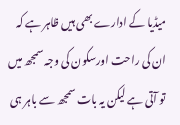میڈیا کے ادارے بھی ہیں ظاہر ہے کہ ان کی راحت اورسکون کی وجہ سمجھ میں تو آتی ہے لیکن یہ بات سمجھ سے باہر ہی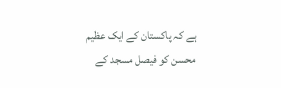ہے کہ پاکستان کے ایک عظیم محسن کو فیصل مسجد کے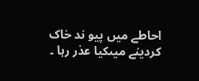احاطے میں پیو ند خاک کردینے میںکیا عذر رہا ۔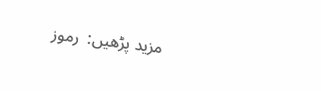مزید پڑھیں:  رموز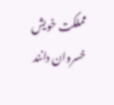مملکت خویش خسروان دانند